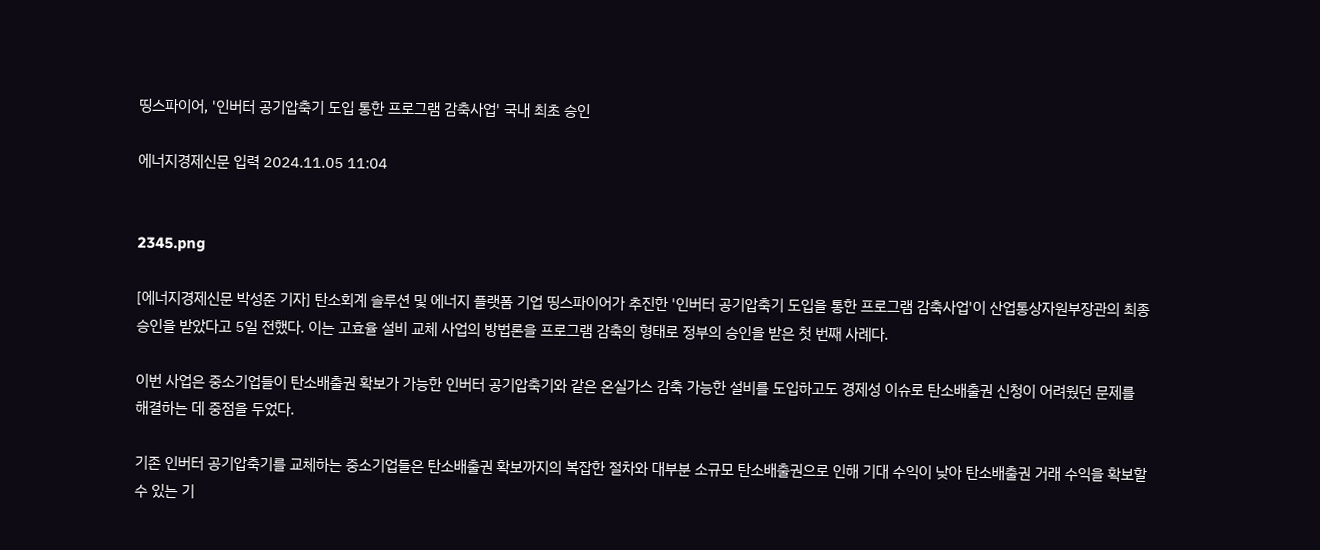띵스파이어, '인버터 공기압축기 도입 통한 프로그램 감축사업' 국내 최초 승인

에너지경제신문 입력 2024.11.05 11:04


2345.png

[에너지경제신문 박성준 기자] 탄소회계 솔루션 및 에너지 플랫폼 기업 띵스파이어가 추진한 '인버터 공기압축기 도입을 통한 프로그램 감축사업'이 산업통상자원부장관의 최종 승인을 받았다고 5일 전했다. 이는 고효율 설비 교체 사업의 방법론을 프로그램 감축의 형태로 정부의 승인을 받은 첫 번째 사례다.

이번 사업은 중소기업들이 탄소배출권 확보가 가능한 인버터 공기압축기와 같은 온실가스 감축 가능한 설비를 도입하고도 경제성 이슈로 탄소배출권 신청이 어려웠던 문제를 해결하는 데 중점을 두었다.

기존 인버터 공기압축기를 교체하는 중소기업들은 탄소배출권 확보까지의 복잡한 절차와 대부분 소규모 탄소배출권으로 인해 기대 수익이 낮아 탄소배출권 거래 수익을 확보할 수 있는 기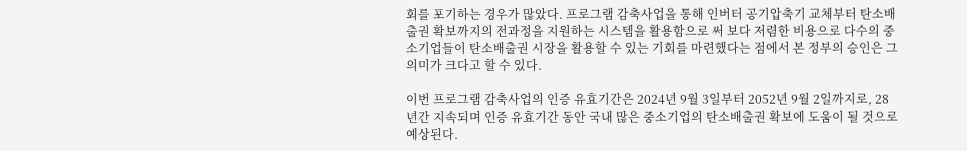회를 포기하는 경우가 많았다. 프로그램 감축사업을 통해 인버터 공기압축기 교체부터 탄소배출권 확보까지의 전과정을 지원하는 시스템을 활용함으로 써 보다 저렴한 비용으로 다수의 중소기업들이 탄소배출권 시장을 활용할 수 있는 기회를 마련했다는 점에서 본 정부의 승인은 그 의미가 크다고 할 수 있다.

이번 프로그램 감축사업의 인증 유효기간은 2024년 9월 3일부터 2052년 9월 2일까지로, 28년간 지속되며 인증 유효기간 동안 국내 많은 중소기업의 탄소배출권 확보에 도움이 될 것으로 예상된다.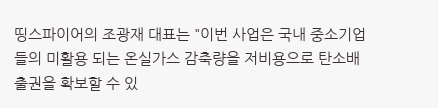띵스파이어의 조광재 대표는 "이번 사업은 국내 중소기업들의 미활용 되는 온실가스 감축량을 저비용으로 탄소배출권을 확보할 수 있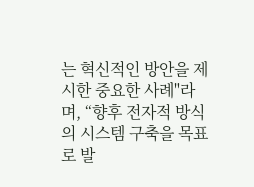는 혁신적인 방안을 제시한 중요한 사례"라며, “향후 전자적 방식의 시스템 구축을 목표로 발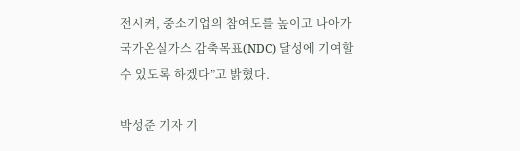전시켜, 중소기업의 참여도를 높이고 나아가 국가온실가스 감축목표(NDC) 달성에 기여할 수 있도록 하겠다”고 밝혔다.

박성준 기자 기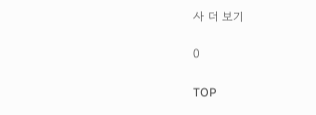사 더 보기

0

TOP